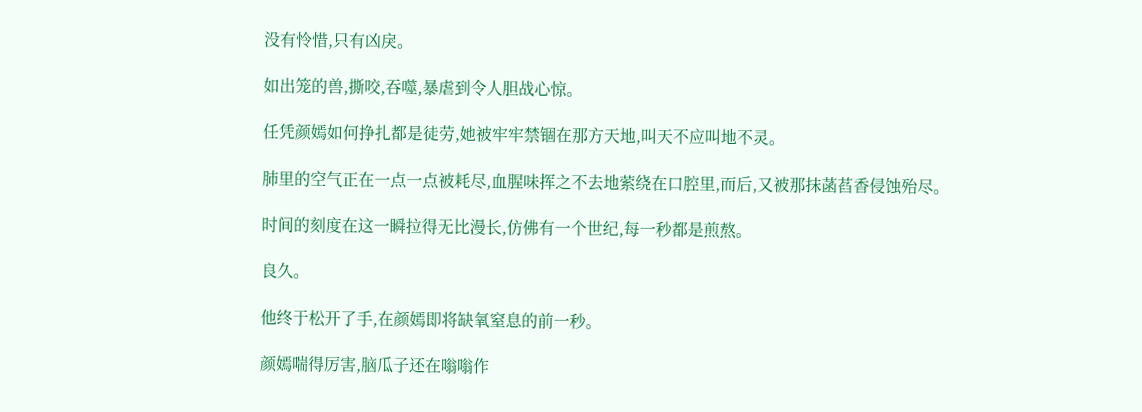没有怜惜,只有凶戾。

如出笼的兽,撕咬,吞噬,暴虐到令人胆战心惊。

任凭颜嫣如何挣扎都是徒劳,她被牢牢禁锢在那方天地,叫天不应叫地不灵。

肺里的空气正在一点一点被耗尽,血腥味挥之不去地萦绕在口腔里,而后,又被那抹菡萏香侵蚀殆尽。

时间的刻度在这一瞬拉得无比漫长,仿佛有一个世纪,每一秒都是煎熬。

良久。

他终于松开了手,在颜嫣即将缺氧窒息的前一秒。

颜嫣喘得厉害,脑瓜子还在嗡嗡作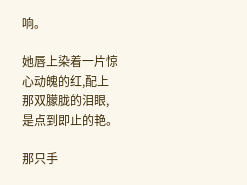响。

她唇上染着一片惊心动魄的红,配上那双朦胧的泪眼,是点到即止的艳。

那只手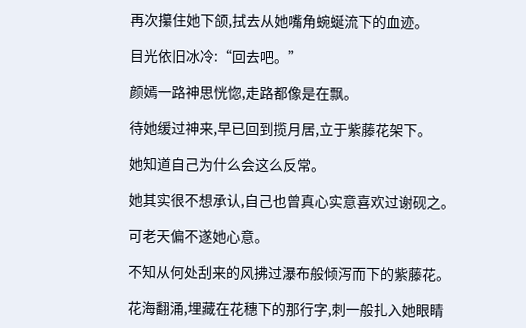再次攥住她下颌,拭去从她嘴角蜿蜒流下的血迹。

目光依旧冰冷:“回去吧。”

颜嫣一路神思恍惚,走路都像是在飘。

待她缓过神来,早已回到揽月居,立于紫藤花架下。

她知道自己为什么会这么反常。

她其实很不想承认,自己也曾真心实意喜欢过谢砚之。

可老天偏不遂她心意。

不知从何处刮来的风拂过瀑布般倾泻而下的紫藤花。

花海翻涌,埋藏在花穗下的那行字,刺一般扎入她眼睛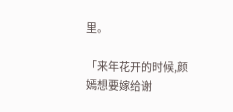里。

「来年花开的时候,颜嫣想要嫁给谢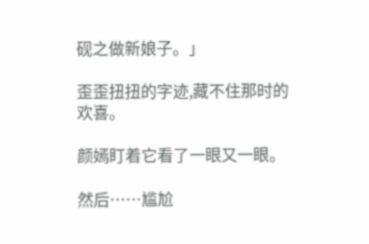砚之做新娘子。」

歪歪扭扭的字迹,藏不住那时的欢喜。

颜嫣盯着它看了一眼又一眼。

然后……尴尬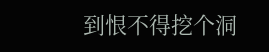到恨不得挖个洞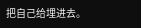把自己给埋进去。